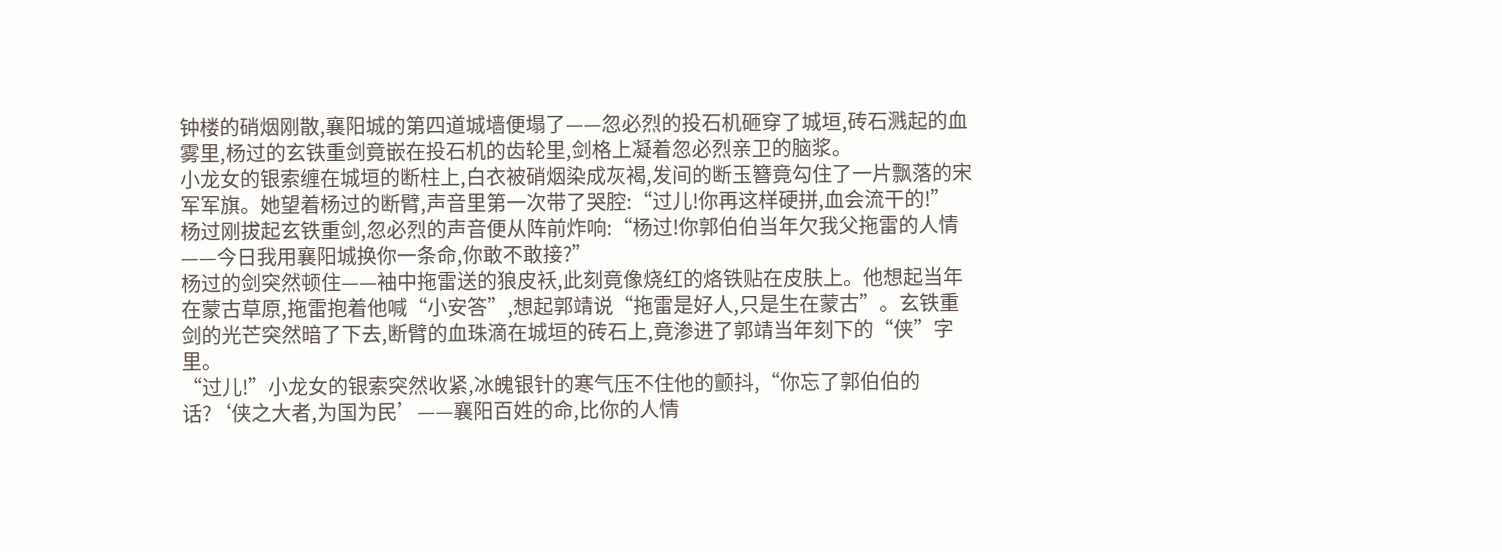钟楼的硝烟刚散,襄阳城的第四道城墙便塌了——忽必烈的投石机砸穿了城垣,砖石溅起的血雾里,杨过的玄铁重剑竟嵌在投石机的齿轮里,剑格上凝着忽必烈亲卫的脑浆。
小龙女的银索缠在城垣的断柱上,白衣被硝烟染成灰褐,发间的断玉簪竟勾住了一片飘落的宋军军旗。她望着杨过的断臂,声音里第一次带了哭腔:“过儿!你再这样硬拼,血会流干的!”
杨过刚拔起玄铁重剑,忽必烈的声音便从阵前炸响:“杨过!你郭伯伯当年欠我父拖雷的人情——今日我用襄阳城换你一条命,你敢不敢接?”
杨过的剑突然顿住——袖中拖雷送的狼皮袄,此刻竟像烧红的烙铁贴在皮肤上。他想起当年在蒙古草原,拖雷抱着他喊“小安答”,想起郭靖说“拖雷是好人,只是生在蒙古”。玄铁重剑的光芒突然暗了下去,断臂的血珠滴在城垣的砖石上,竟渗进了郭靖当年刻下的“侠”字里。
“过儿!”小龙女的银索突然收紧,冰魄银针的寒气压不住他的颤抖,“你忘了郭伯伯的话?‘侠之大者,为国为民’——襄阳百姓的命,比你的人情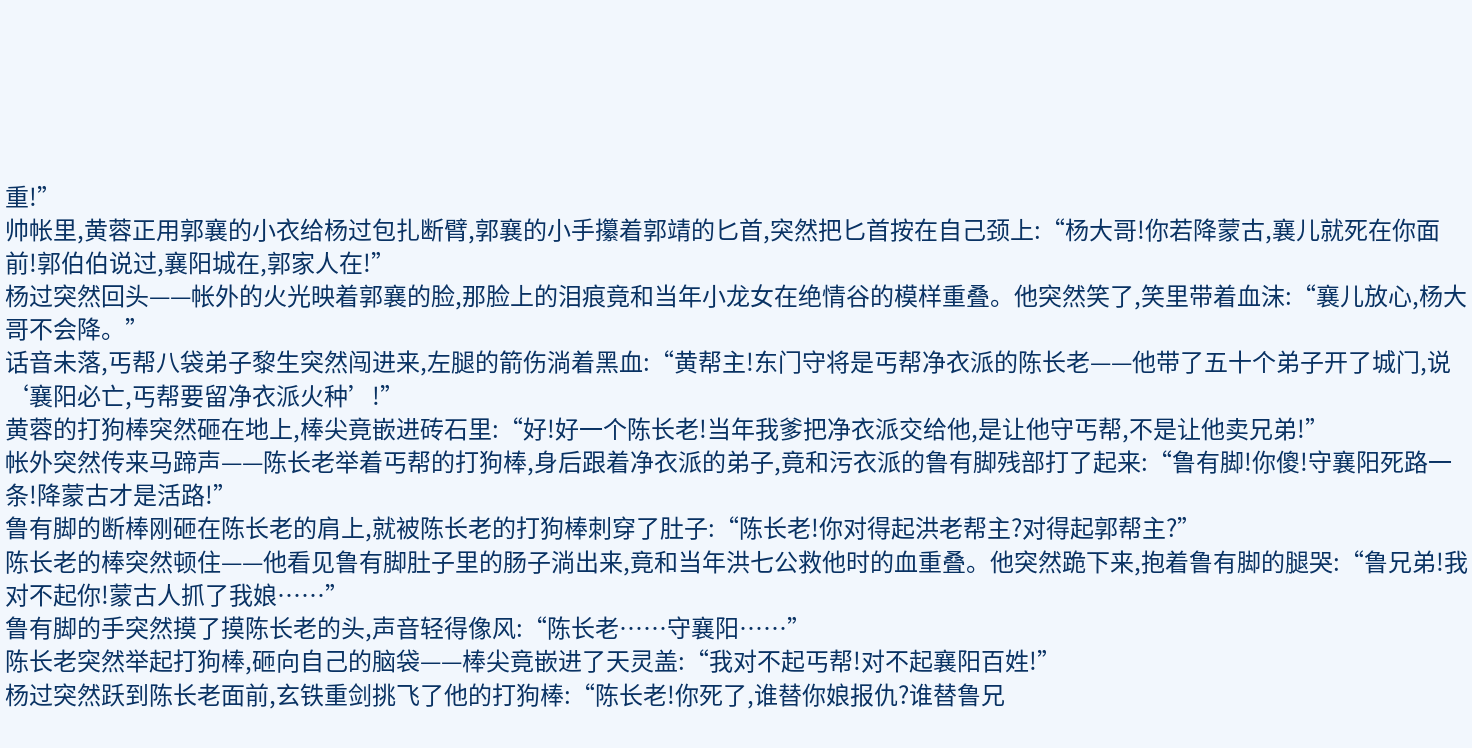重!”
帅帐里,黄蓉正用郭襄的小衣给杨过包扎断臂,郭襄的小手攥着郭靖的匕首,突然把匕首按在自己颈上:“杨大哥!你若降蒙古,襄儿就死在你面前!郭伯伯说过,襄阳城在,郭家人在!”
杨过突然回头——帐外的火光映着郭襄的脸,那脸上的泪痕竟和当年小龙女在绝情谷的模样重叠。他突然笑了,笑里带着血沫:“襄儿放心,杨大哥不会降。”
话音未落,丐帮八袋弟子黎生突然闯进来,左腿的箭伤淌着黑血:“黄帮主!东门守将是丐帮净衣派的陈长老——他带了五十个弟子开了城门,说‘襄阳必亡,丐帮要留净衣派火种’!”
黄蓉的打狗棒突然砸在地上,棒尖竟嵌进砖石里:“好!好一个陈长老!当年我爹把净衣派交给他,是让他守丐帮,不是让他卖兄弟!”
帐外突然传来马蹄声——陈长老举着丐帮的打狗棒,身后跟着净衣派的弟子,竟和污衣派的鲁有脚残部打了起来:“鲁有脚!你傻!守襄阳死路一条!降蒙古才是活路!”
鲁有脚的断棒刚砸在陈长老的肩上,就被陈长老的打狗棒刺穿了肚子:“陈长老!你对得起洪老帮主?对得起郭帮主?”
陈长老的棒突然顿住——他看见鲁有脚肚子里的肠子淌出来,竟和当年洪七公救他时的血重叠。他突然跪下来,抱着鲁有脚的腿哭:“鲁兄弟!我对不起你!蒙古人抓了我娘……”
鲁有脚的手突然摸了摸陈长老的头,声音轻得像风:“陈长老……守襄阳……”
陈长老突然举起打狗棒,砸向自己的脑袋——棒尖竟嵌进了天灵盖:“我对不起丐帮!对不起襄阳百姓!”
杨过突然跃到陈长老面前,玄铁重剑挑飞了他的打狗棒:“陈长老!你死了,谁替你娘报仇?谁替鲁兄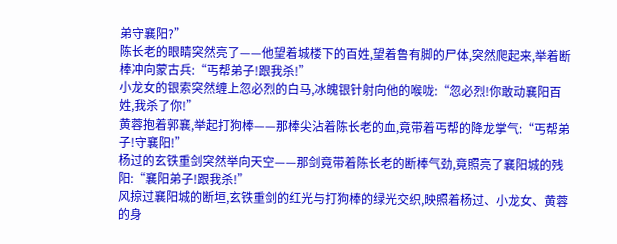弟守襄阳?”
陈长老的眼睛突然亮了——他望着城楼下的百姓,望着鲁有脚的尸体,突然爬起来,举着断棒冲向蒙古兵:“丐帮弟子!跟我杀!”
小龙女的银索突然缠上忽必烈的白马,冰魄银针射向他的喉咙:“忽必烈!你敢动襄阳百姓,我杀了你!”
黄蓉抱着郭襄,举起打狗棒——那棒尖沾着陈长老的血,竟带着丐帮的降龙掌气:“丐帮弟子!守襄阳!”
杨过的玄铁重剑突然举向天空——那剑竟带着陈长老的断棒气劲,竟照亮了襄阳城的残阳:“襄阳弟子!跟我杀!”
风掠过襄阳城的断垣,玄铁重剑的红光与打狗棒的绿光交织,映照着杨过、小龙女、黄蓉的身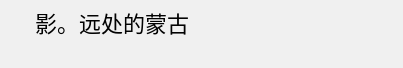影。远处的蒙古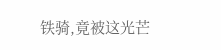铁骑,竟被这光芒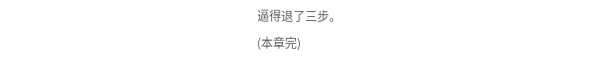逼得退了三步。
(本章完)